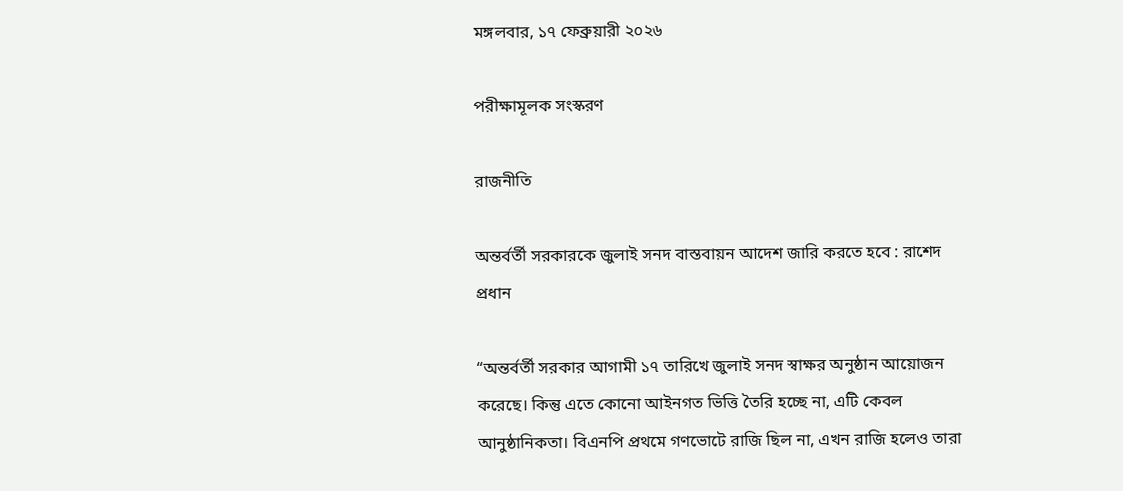মঙ্গলবার, ১৭ ফেব্রুয়ারী ২০২৬

পরীক্ষামূলক সংস্করণ

রাজনীতি

অন্তর্বর্তী সরকারকে জুলাই সনদ বাস্তবায়ন আদেশ জারি করতে হবে : রাশেদ প্রধান

“অন্তর্বর্তী সরকার আগামী ১৭ তারিখে জুলাই সনদ স্বাক্ষর অনুষ্ঠান আয়োজন করেছে। কিন্তু এতে কোনো আইনগত ভিত্তি তৈরি হচ্ছে না, এটি কেবল আনুষ্ঠানিকতা। বিএনপি প্রথমে গণভোটে রাজি ছিল না, এখন রাজি হলেও তারা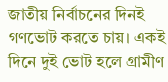জাতীয় নির্বাচনের দিনই গণভোট করতে চায়। একই দিনে দুই ভোট হলে গ্রামীণ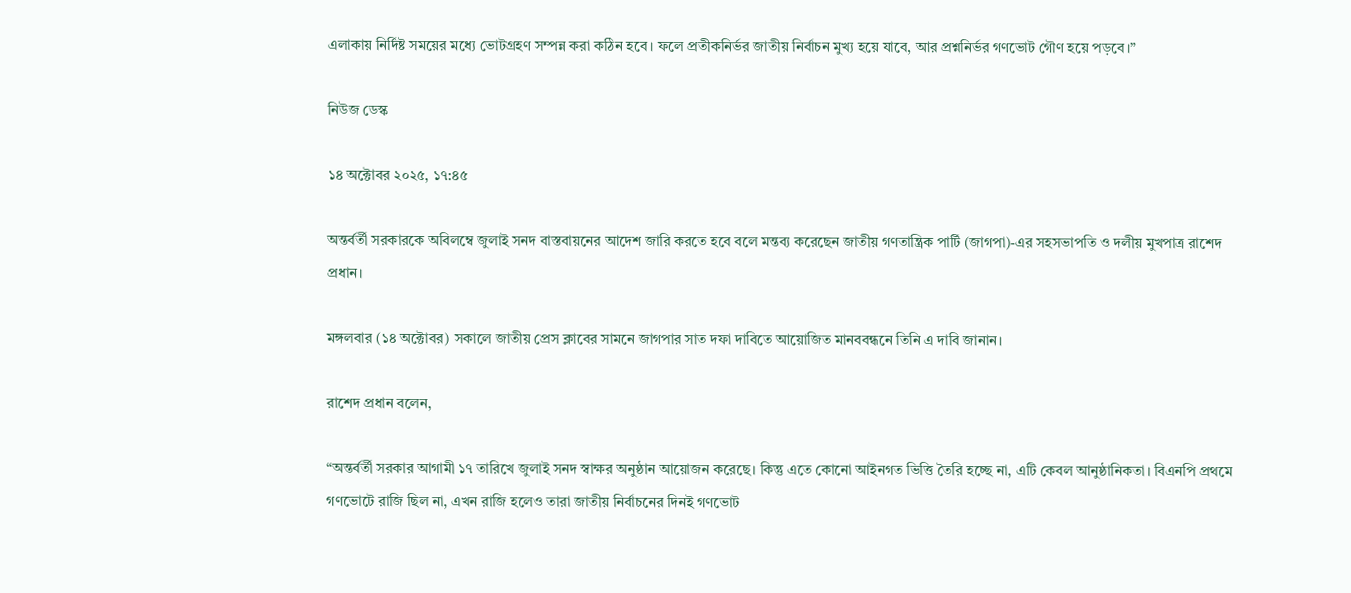এলাকায় নির্দিষ্ট সময়ের মধ্যে ভোটগ্রহণ সম্পন্ন করা কঠিন হবে। ফলে প্রতীকনির্ভর জাতীয় নির্বাচন মুখ্য হয়ে যাবে, আর প্রশ্ননির্ভর গণভোট গৌণ হয়ে পড়বে।”

নিউজ ডেস্ক

১৪ অক্টোবর ২০২৫, ১৭:৪৫

অন্তর্বর্তী সরকারকে অবিলম্বে জুলাই সনদ বাস্তবায়নের আদেশ জারি করতে হবে বলে মন্তব্য করেছেন জাতীয় গণতান্ত্রিক পার্টি (জাগপা)-এর সহসভাপতি ও দলীয় মুখপাত্র রাশেদ প্রধান।

মঙ্গলবার (১৪ অক্টোবর) সকালে জাতীয় প্রেস ক্লাবের সামনে জাগপার সাত দফা দাবিতে আয়োজিত মানববন্ধনে তিনি এ দাবি জানান।

রাশেদ প্রধান বলেন,

“অন্তর্বর্তী সরকার আগামী ১৭ তারিখে জুলাই সনদ স্বাক্ষর অনুষ্ঠান আয়োজন করেছে। কিন্তু এতে কোনো আইনগত ভিত্তি তৈরি হচ্ছে না, এটি কেবল আনুষ্ঠানিকতা। বিএনপি প্রথমে গণভোটে রাজি ছিল না, এখন রাজি হলেও তারা জাতীয় নির্বাচনের দিনই গণভোট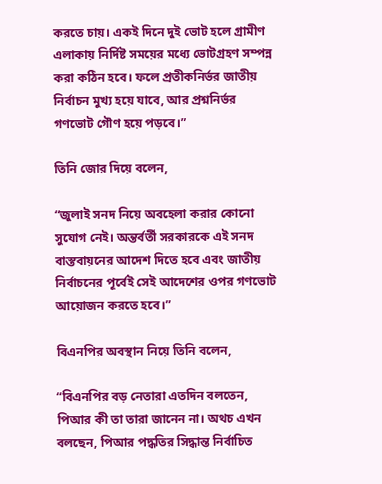করতে চায়। একই দিনে দুই ভোট হলে গ্রামীণ এলাকায় নির্দিষ্ট সময়ের মধ্যে ভোটগ্রহণ সম্পন্ন করা কঠিন হবে। ফলে প্রতীকনির্ভর জাতীয় নির্বাচন মুখ্য হয়ে যাবে, আর প্রশ্ননির্ভর গণভোট গৌণ হয়ে পড়বে।”

তিনি জোর দিয়ে বলেন,

“জুলাই সনদ নিয়ে অবহেলা করার কোনো সুযোগ নেই। অন্তর্বর্তী সরকারকে এই সনদ বাস্তবায়নের আদেশ দিতে হবে এবং জাতীয় নির্বাচনের পূর্বেই সেই আদেশের ওপর গণভোট আয়োজন করতে হবে।”

বিএনপির অবস্থান নিয়ে তিনি বলেন,

“বিএনপির বড় নেতারা এতদিন বলতেন, পিআর কী তা তারা জানেন না। অথচ এখন বলছেন, পিআর পদ্ধতির সিদ্ধান্ত নির্বাচিত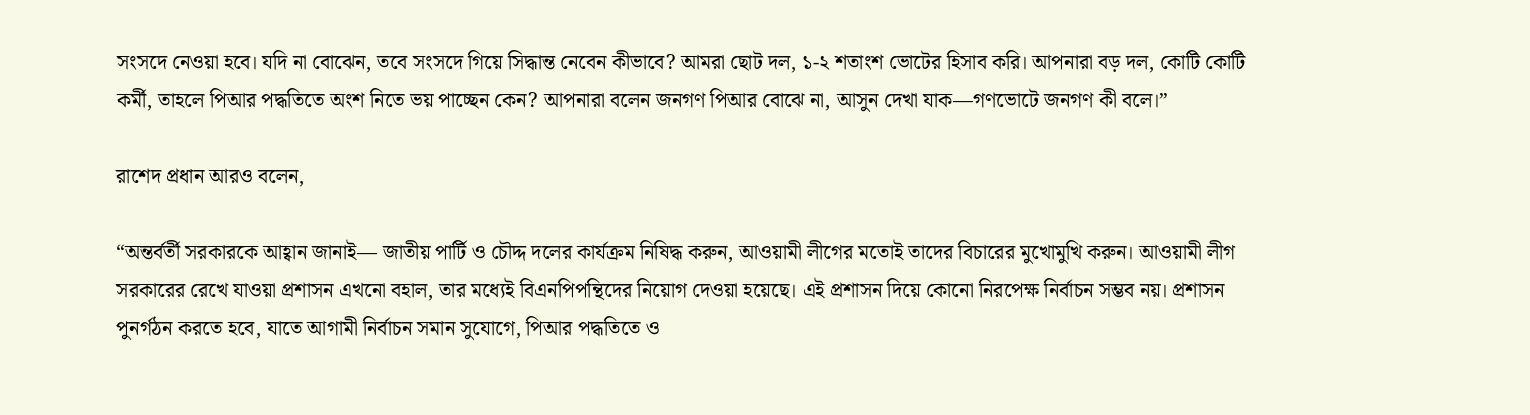সংসদে নেওয়া হবে। যদি না বোঝেন, তবে সংসদে গিয়ে সিদ্ধান্ত নেবেন কীভাবে? আমরা ছোট দল, ১-২ শতাংশ ভোটের হিসাব করি। আপনারা বড় দল, কোটি কোটি কর্মী, তাহলে পিআর পদ্ধতিতে অংশ নিতে ভয় পাচ্ছেন কেন? আপনারা বলেন জনগণ পিআর বোঝে না, আসুন দেখা যাক—গণভোটে জনগণ কী বলে।”

রাশেদ প্রধান আরও বলেন,

“অন্তর্বর্তী সরকারকে আহ্বান জানাই— জাতীয় পার্টি ও চৌদ্দ দলের কার্যক্রম নিষিদ্ধ করুন, আওয়ামী লীগের মতোই তাদের বিচারের মুখোমুখি করুন। আওয়ামী লীগ সরকারের রেখে যাওয়া প্রশাসন এখনো বহাল, তার মধ্যেই বিএনপিপন্থিদের নিয়োগ দেওয়া হয়েছে। এই প্রশাসন দিয়ে কোনো নিরপেক্ষ নির্বাচন সম্ভব নয়। প্রশাসন পুনর্গঠন করতে হবে, যাতে আগামী নির্বাচন সমান সুযোগে, পিআর পদ্ধতিতে ও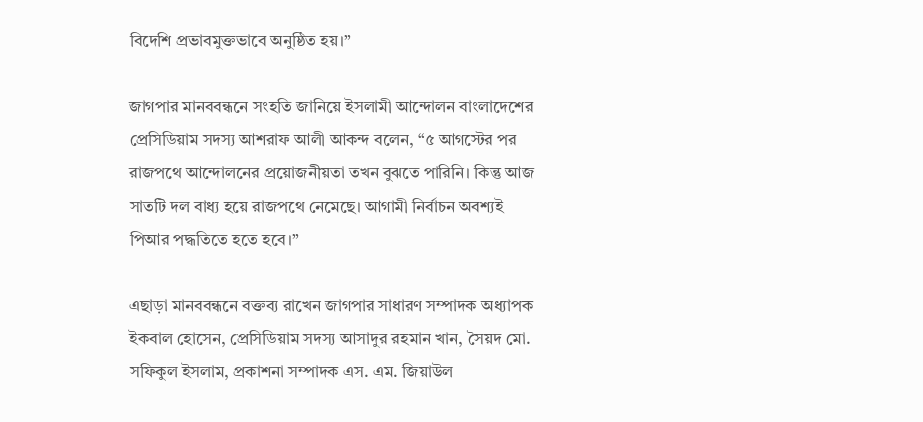বিদেশি প্রভাবমুক্তভাবে অনুষ্ঠিত হয়।”

জাগপার মানববন্ধনে সংহতি জানিয়ে ইসলামী আন্দোলন বাংলাদেশের প্রেসিডিয়াম সদস্য আশরাফ আলী আকন্দ বলেন, “৫ আগস্টের পর রাজপথে আন্দোলনের প্রয়োজনীয়তা তখন বুঝতে পারিনি। কিন্তু আজ সাতটি দল বাধ্য হয়ে রাজপথে নেমেছে। আগামী নির্বাচন অবশ্যই পিআর পদ্ধতিতে হতে হবে।”

এছাড়া মানববন্ধনে বক্তব্য রাখেন জাগপার সাধারণ সম্পাদক অধ্যাপক ইকবাল হোসেন, প্রেসিডিয়াম সদস্য আসাদুর রহমান খান, সৈয়দ মো. সফিকুল ইসলাম, প্রকাশনা সম্পাদক এস. এম. জিয়াউল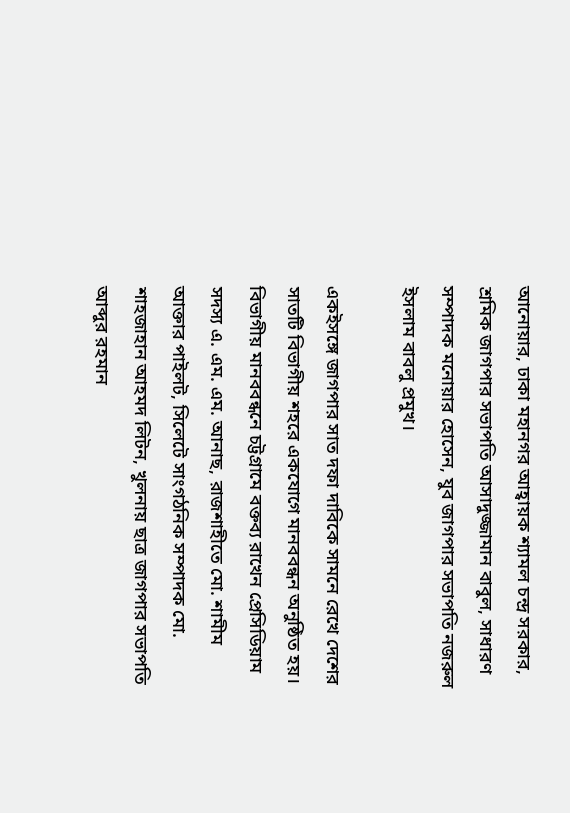আনোয়ার, ঢাকা মহানগর আহ্বায়ক শ্যামল চন্দ্র সরকার, শ্রমিক জাগপার সভাপতি আসাদুজ্জামান বাবুল, সাধারণ সম্পাদক মনোয়ার হোসেন, যুব জাগপার সভাপতি নজরুল ইসলাম বাবলু প্রমুখ।

একইসঙ্গে জাগপার সাত দফা দাবিকে সামনে রেখে দেশের সাতটি বিভাগীয় শহরে একযোগে মানববন্ধন অনুষ্ঠিত হয়। বিভাগীয় মানববন্ধনে চট্টগ্রামে বক্তব্য রাখেন প্রেসিডিয়াম সদস্য এ. এম. এম. আনাছ, রাজশাহীতে মো. শামীম আক্তার পাইলট, সিলেটে সাংগঠনিক সম্পাদক মো. শাহজাহান আহমদ লিটন, খুলনায় ছাত্র জাগপার সভাপতি আব্দুর রহমান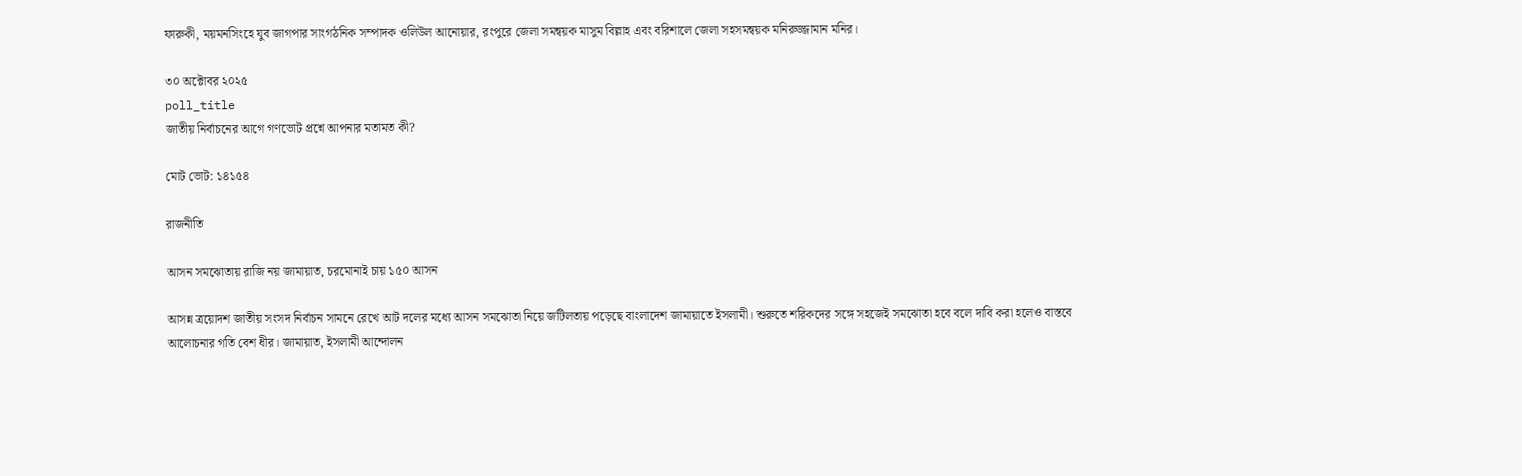ফারুকী, ময়মনসিংহে যুব জাগপার সাংগঠনিক সম্পাদক ওলিউল আনোয়ার, রংপুরে জেলা সমন্বয়ক মাসুম বিল্লাহ এবং বরিশালে জেলা সহসমন্বয়ক মনিরুজ্জামান মনির।

৩০ অক্টোবর ২০২৫
poll_title
জাতীয় নির্বাচনের আগে গণভোট প্রশ্নে আপনার মতামত কী?

মোট ভোট: ১৪১৫৪

রাজনীতি

আসন সমঝোতায় রাজি নয় জামায়াত, চরমোনাই চায় ১৫০ আসন

আসন্ন ত্রয়োদশ জাতীয় সংসদ নির্বাচন সামনে রেখে আট দলের মধ্যে আসন সমঝোতা নিয়ে জটিলতায় পড়েছে বাংলাদেশ জামায়াতে ইসলামী। শুরুতে শরিকদের সঙ্গে সহজেই সমঝোতা হবে বলে দাবি করা হলেও বাস্তবে আলোচনার গতি বেশ ধীর। জামায়াত, ইসলামী আন্দোলন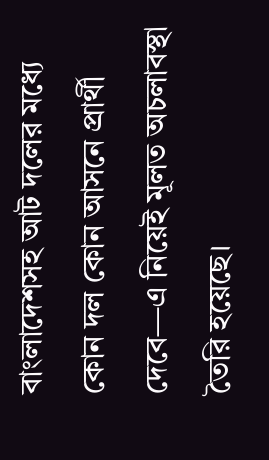বাংলাদেশসহ আট দলের মধ্যে কোন দল কোন আসনে প্রার্থী দেবে—এ নিয়েই মূলত অচলাবস্থা তৈরি হয়েছে।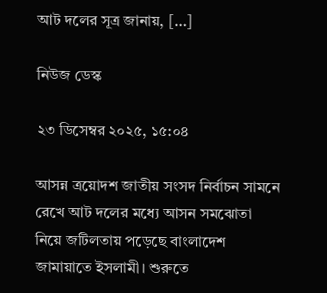আট দলের সূত্র জানায়, […]

নিউজ ডেস্ক

২৩ ডিসেম্বর ২০২৫, ১৫:০৪

আসন্ন ত্রয়োদশ জাতীয় সংসদ নির্বাচন সামনে রেখে আট দলের মধ্যে আসন সমঝোতা নিয়ে জটিলতায় পড়েছে বাংলাদেশ জামায়াতে ইসলামী। শুরুতে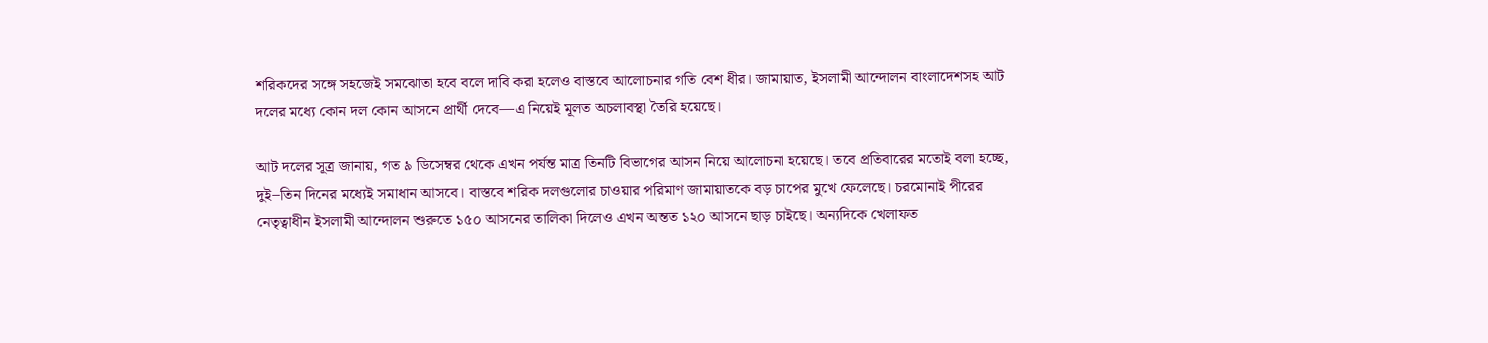শরিকদের সঙ্গে সহজেই সমঝোতা হবে বলে দাবি করা হলেও বাস্তবে আলোচনার গতি বেশ ধীর। জামায়াত, ইসলামী আন্দোলন বাংলাদেশসহ আট দলের মধ্যে কোন দল কোন আসনে প্রার্থী দেবে—এ নিয়েই মূলত অচলাবস্থা তৈরি হয়েছে।

আট দলের সূত্র জানায়, গত ৯ ডিসেম্বর থেকে এখন পর্যন্ত মাত্র তিনটি বিভাগের আসন নিয়ে আলোচনা হয়েছে। তবে প্রতিবারের মতোই বলা হচ্ছে, দুই–তিন দিনের মধ্যেই সমাধান আসবে। বাস্তবে শরিক দলগুলোর চাওয়ার পরিমাণ জামায়াতকে বড় চাপের মুখে ফেলেছে। চরমোনাই পীরের নেতৃত্বাধীন ইসলামী আন্দোলন শুরুতে ১৫০ আসনের তালিকা দিলেও এখন অন্তত ১২০ আসনে ছাড় চাইছে। অন্যদিকে খেলাফত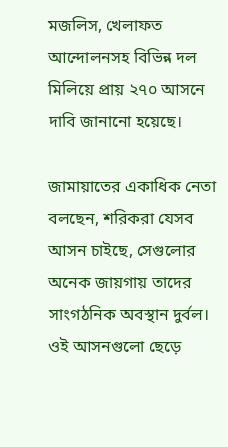মজলিস, খেলাফত আন্দোলনসহ বিভিন্ন দল মিলিয়ে প্রায় ২৭০ আসনে দাবি জানানো হয়েছে।

জামায়াতের একাধিক নেতা বলছেন, শরিকরা যেসব আসন চাইছে, সেগুলোর অনেক জায়গায় তাদের সাংগঠনিক অবস্থান দুর্বল। ওই আসনগুলো ছেড়ে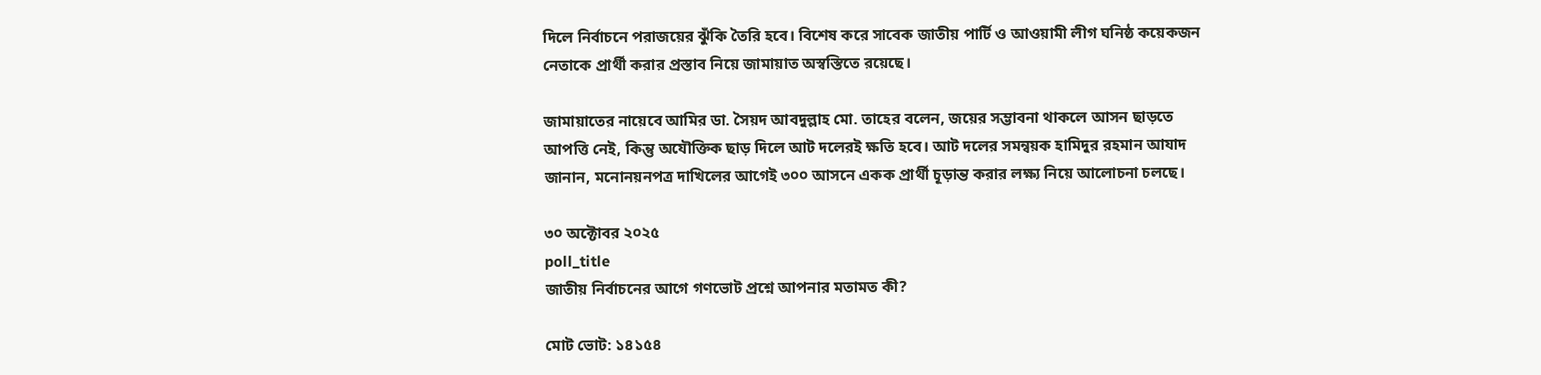দিলে নির্বাচনে পরাজয়ের ঝুঁকি তৈরি হবে। বিশেষ করে সাবেক জাতীয় পার্টি ও আওয়ামী লীগ ঘনিষ্ঠ কয়েকজন নেতাকে প্রার্থী করার প্রস্তাব নিয়ে জামায়াত অস্বস্তিতে রয়েছে।

জামায়াতের নায়েবে আমির ডা. সৈয়দ আবদুল্লাহ মো. তাহের বলেন, জয়ের সম্ভাবনা থাকলে আসন ছাড়তে আপত্তি নেই, কিন্তু অযৌক্তিক ছাড় দিলে আট দলেরই ক্ষতি হবে। আট দলের সমন্বয়ক হামিদুর রহমান আযাদ জানান, মনোনয়নপত্র দাখিলের আগেই ৩০০ আসনে একক প্রার্থী চূড়ান্ত করার লক্ষ্য নিয়ে আলোচনা চলছে।

৩০ অক্টোবর ২০২৫
poll_title
জাতীয় নির্বাচনের আগে গণভোট প্রশ্নে আপনার মতামত কী?

মোট ভোট: ১৪১৫৪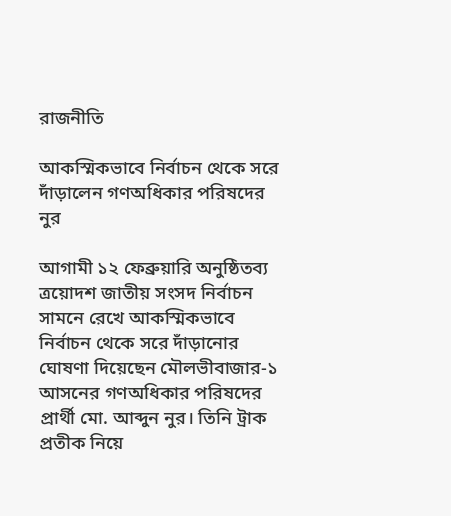রাজনীতি

আকস্মিকভাবে নির্বাচন থেকে সরে দাঁড়ালেন গণঅধিকার পরিষদের নুর

আগামী ১২ ফেব্রুয়ারি অনুষ্ঠিতব্য ত্রয়োদশ জাতীয় সংসদ নির্বাচন সামনে রেখে আকস্মিকভাবে নির্বাচন থেকে সরে দাঁড়ানোর ঘোষণা দিয়েছেন মৌলভীবাজার-১ আসনের গণঅধিকার পরিষদের প্রার্থী মো. আব্দুন নুর। তিনি ট্রাক প্রতীক নিয়ে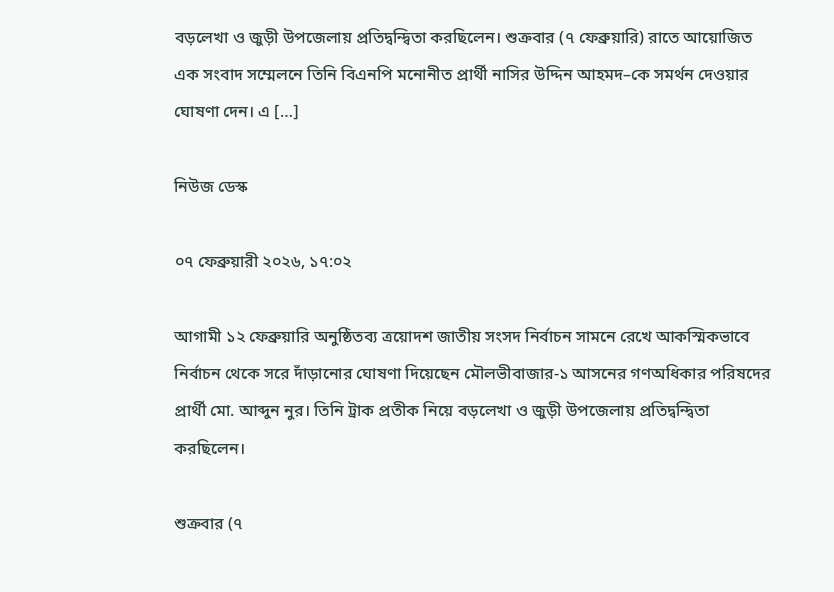বড়লেখা ও জুড়ী উপজেলায় প্রতিদ্বন্দ্বিতা করছিলেন। শুক্রবার (৭ ফেব্রুয়ারি) রাতে আয়োজিত এক সংবাদ সম্মেলনে তিনি বিএনপি মনোনীত প্রার্থী নাসির উদ্দিন আহমদ–কে সমর্থন দেওয়ার ঘোষণা দেন। এ […]

নিউজ ডেস্ক

০৭ ফেব্রুয়ারী ২০২৬, ১৭:০২

আগামী ১২ ফেব্রুয়ারি অনুষ্ঠিতব্য ত্রয়োদশ জাতীয় সংসদ নির্বাচন সামনে রেখে আকস্মিকভাবে নির্বাচন থেকে সরে দাঁড়ানোর ঘোষণা দিয়েছেন মৌলভীবাজার-১ আসনের গণঅধিকার পরিষদের প্রার্থী মো. আব্দুন নুর। তিনি ট্রাক প্রতীক নিয়ে বড়লেখা ও জুড়ী উপজেলায় প্রতিদ্বন্দ্বিতা করছিলেন।

শুক্রবার (৭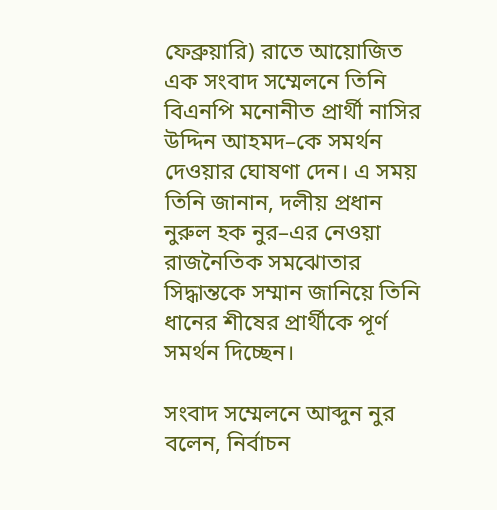ফেব্রুয়ারি) রাতে আয়োজিত এক সংবাদ সম্মেলনে তিনি বিএনপি মনোনীত প্রার্থী নাসির উদ্দিন আহমদ–কে সমর্থন দেওয়ার ঘোষণা দেন। এ সময় তিনি জানান, দলীয় প্রধান নুরুল হক নুর–এর নেওয়া রাজনৈতিক সমঝোতার সিদ্ধান্তকে সম্মান জানিয়ে তিনি ধানের শীষের প্রার্থীকে পূর্ণ সমর্থন দিচ্ছেন।

সংবাদ সম্মেলনে আব্দুন নুর বলেন, নির্বাচন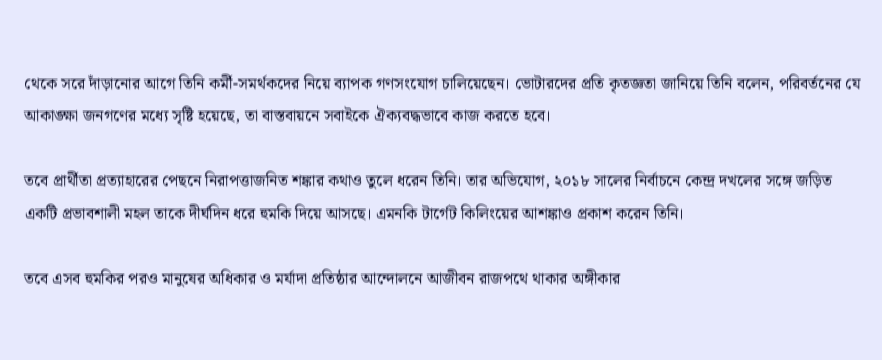থেকে সরে দাঁড়ানোর আগে তিনি কর্মী-সমর্থকদের নিয়ে ব্যাপক গণসংযোগ চালিয়েছেন। ভোটারদের প্রতি কৃতজ্ঞতা জানিয়ে তিনি বলেন, পরিবর্তনের যে আকাঙ্ক্ষা জনগণের মধ্যে সৃষ্টি হয়েছে, তা বাস্তবায়নে সবাইকে ঐক্যবদ্ধভাবে কাজ করতে হবে।

তবে প্রার্থীতা প্রত্যাহারের পেছনে নিরাপত্তাজনিত শঙ্কার কথাও তুলে ধরেন তিনি। তার অভিযোগ, ২০১৮ সালের নির্বাচনে কেন্দ্র দখলের সঙ্গে জড়িত একটি প্রভাবশালী মহল তাকে দীর্ঘদিন ধরে হুমকি দিয়ে আসছে। এমনকি টার্গেট কিলিংয়ের আশঙ্কাও প্রকাশ করেন তিনি।

তবে এসব হুমকির পরও মানুষের অধিকার ও মর্যাদা প্রতিষ্ঠার আন্দোলনে আজীবন রাজপথে থাকার অঙ্গীকার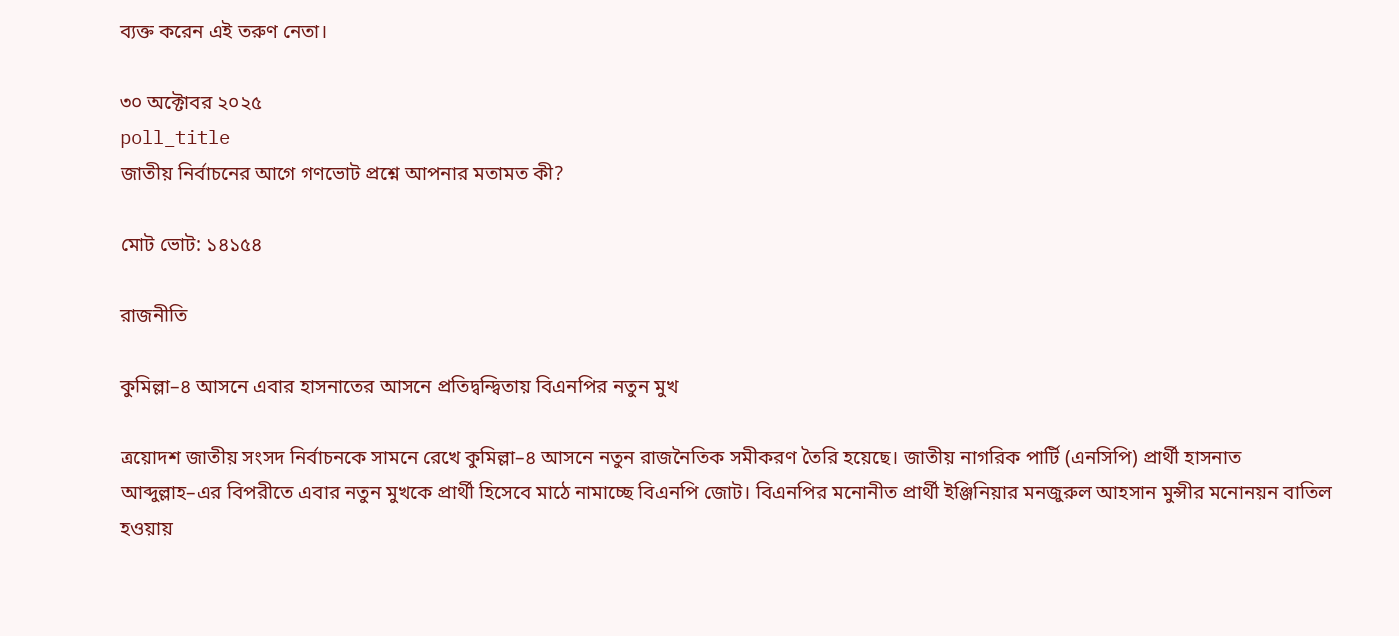ব্যক্ত করেন এই তরুণ নেতা।

৩০ অক্টোবর ২০২৫
poll_title
জাতীয় নির্বাচনের আগে গণভোট প্রশ্নে আপনার মতামত কী?

মোট ভোট: ১৪১৫৪

রাজনীতি

কুমিল্লা–৪ আসনে এবার হাসনাতের আসনে প্রতিদ্বন্দ্বিতায় বিএনপির নতুন মুখ

ত্রয়োদশ জাতীয় সংসদ নির্বাচনকে সামনে রেখে কুমিল্লা–৪ আসনে নতুন রাজনৈতিক সমীকরণ তৈরি হয়েছে। জাতীয় নাগরিক পার্টি (এনসিপি) প্রার্থী হাসনাত আব্দুল্লাহ–এর বিপরীতে এবার নতুন মুখকে প্রার্থী হিসেবে মাঠে নামাচ্ছে বিএনপি জোট। বিএনপির মনোনীত প্রার্থী ইঞ্জিনিয়ার মনজুরুল আহসান মুন্সীর মনোনয়ন বাতিল হওয়ায়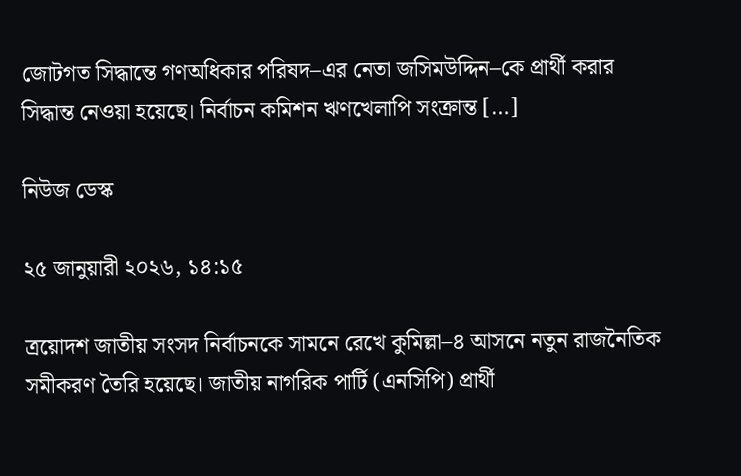জোটগত সিদ্ধান্তে গণঅধিকার পরিষদ–এর নেতা জসিমউদ্দিন–কে প্রার্থী করার সিদ্ধান্ত নেওয়া হয়েছে। নির্বাচন কমিশন ঋণখেলাপি সংক্রান্ত […]

নিউজ ডেস্ক

২৫ জানুয়ারী ২০২৬, ১৪:১৫

ত্রয়োদশ জাতীয় সংসদ নির্বাচনকে সামনে রেখে কুমিল্লা–৪ আসনে নতুন রাজনৈতিক সমীকরণ তৈরি হয়েছে। জাতীয় নাগরিক পার্টি (এনসিপি) প্রার্থী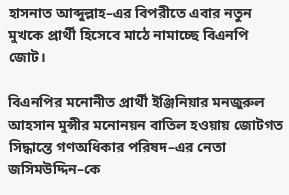হাসনাত আব্দুল্লাহ–এর বিপরীতে এবার নতুন মুখকে প্রার্থী হিসেবে মাঠে নামাচ্ছে বিএনপি জোট।

বিএনপির মনোনীত প্রার্থী ইঞ্জিনিয়ার মনজুরুল আহসান মুন্সীর মনোনয়ন বাতিল হওয়ায় জোটগত সিদ্ধান্তে গণঅধিকার পরিষদ–এর নেতা জসিমউদ্দিন–কে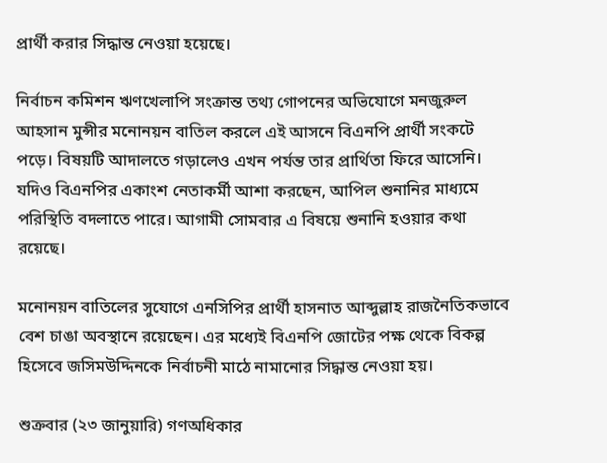প্রার্থী করার সিদ্ধান্ত নেওয়া হয়েছে।

নির্বাচন কমিশন ঋণখেলাপি সংক্রান্ত তথ্য গোপনের অভিযোগে মনজুরুল আহসান মুন্সীর মনোনয়ন বাতিল করলে এই আসনে বিএনপি প্রার্থী সংকটে পড়ে। বিষয়টি আদালতে গড়ালেও এখন পর্যন্ত তার প্রার্থিতা ফিরে আসেনি। যদিও বিএনপির একাংশ নেতাকর্মী আশা করছেন, আপিল শুনানির মাধ্যমে পরিস্থিতি বদলাতে পারে। আগামী সোমবার এ বিষয়ে শুনানি হওয়ার কথা রয়েছে।

মনোনয়ন বাতিলের সুযোগে এনসিপির প্রার্থী হাসনাত আব্দুল্লাহ রাজনৈতিকভাবে বেশ চাঙা অবস্থানে রয়েছেন। এর মধ্যেই বিএনপি জোটের পক্ষ থেকে বিকল্প হিসেবে জসিমউদ্দিনকে নির্বাচনী মাঠে নামানোর সিদ্ধান্ত নেওয়া হয়।

শুক্রবার (২৩ জানুয়ারি) গণঅধিকার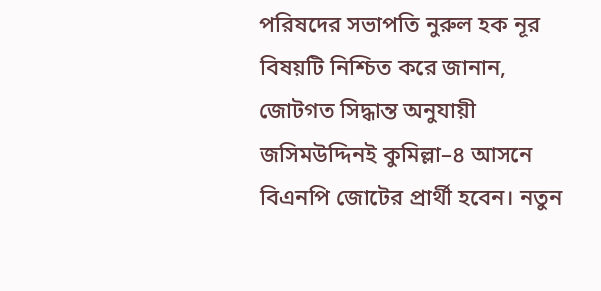পরিষদের সভাপতি নুরুল হক নূর বিষয়টি নিশ্চিত করে জানান, জোটগত সিদ্ধান্ত অনুযায়ী জসিমউদ্দিনই কুমিল্লা–৪ আসনে বিএনপি জোটের প্রার্থী হবেন। নতুন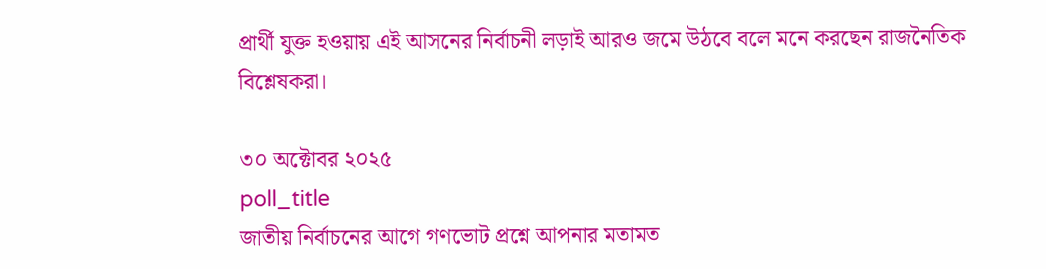প্রার্থী যুক্ত হওয়ায় এই আসনের নির্বাচনী লড়াই আরও জমে উঠবে বলে মনে করছেন রাজনৈতিক বিশ্লেষকরা।

৩০ অক্টোবর ২০২৫
poll_title
জাতীয় নির্বাচনের আগে গণভোট প্রশ্নে আপনার মতামত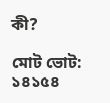কী?

মোট ভোট: ১৪১৫৪